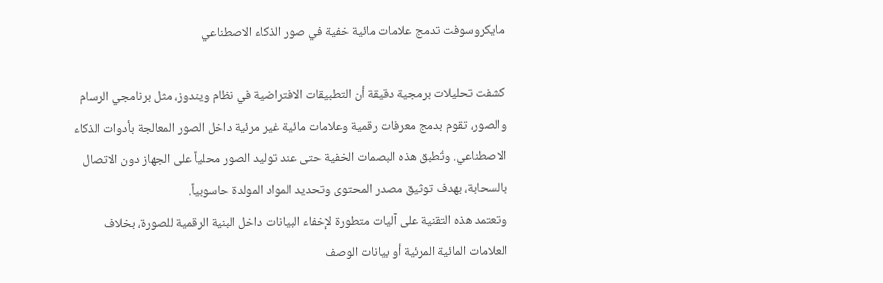مايكروسوفت تدمج علامات مائية خفية في صور الذكاء الاصطناعي

كشفت تحليلات برمجية دقيقة أن التطبيقات الافتراضية في نظام ويندوز، مثل برنامجي الرسام والصور، تقوم بدمج معرفات رقمية وعلامات مائية غير مرئية داخل الصور المعالجة بأدوات الذكاء الاصطناعي. وتُطبق هذه البصمات الخفية حتى عند توليد الصور محلياً على الجهاز دون الاتصال بالسحابة، بهدف توثيق مصدر المحتوى وتحديد المواد المولدة حاسوبياً.
وتعتمد هذه التقنية على آليات متطورة لإخفاء البيانات داخل البنية الرقمية للصورة، بخلاف العلامات المائية المرئية أو بيانات الوصف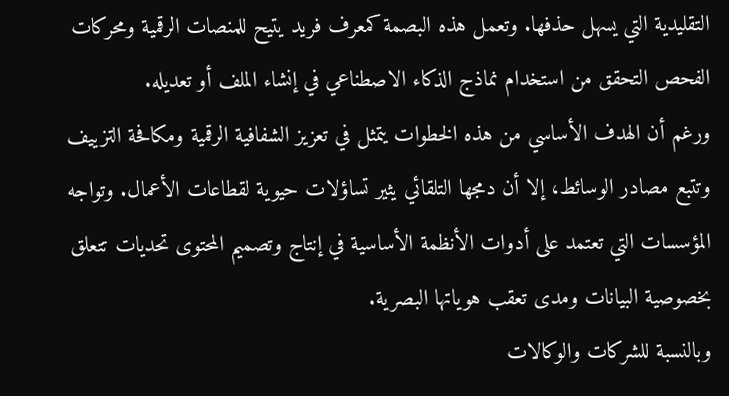التقليدية التي يسهل حذفها. وتعمل هذه البصمة كمعرف فريد يتيح للمنصات الرقمية ومحركات الفحص التحقق من استخدام نماذج الذكاء الاصطناعي في إنشاء الملف أو تعديله.
ورغم أن الهدف الأساسي من هذه الخطوات يتمثل في تعزيز الشفافية الرقمية ومكافحة التزييف وتتبع مصادر الوسائط، إلا أن دمجها التلقائي يثير تساؤلات حيوية لقطاعات الأعمال. وتواجه المؤسسات التي تعتمد على أدوات الأنظمة الأساسية في إنتاج وتصميم المحتوى تحديات تتعلق بخصوصية البيانات ومدى تعقب هوياتها البصرية.
وبالنسبة للشركات والوكالات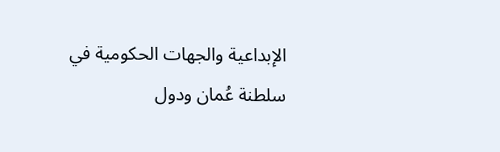الإبداعية والجهات الحكومية في سلطنة عُمان ودول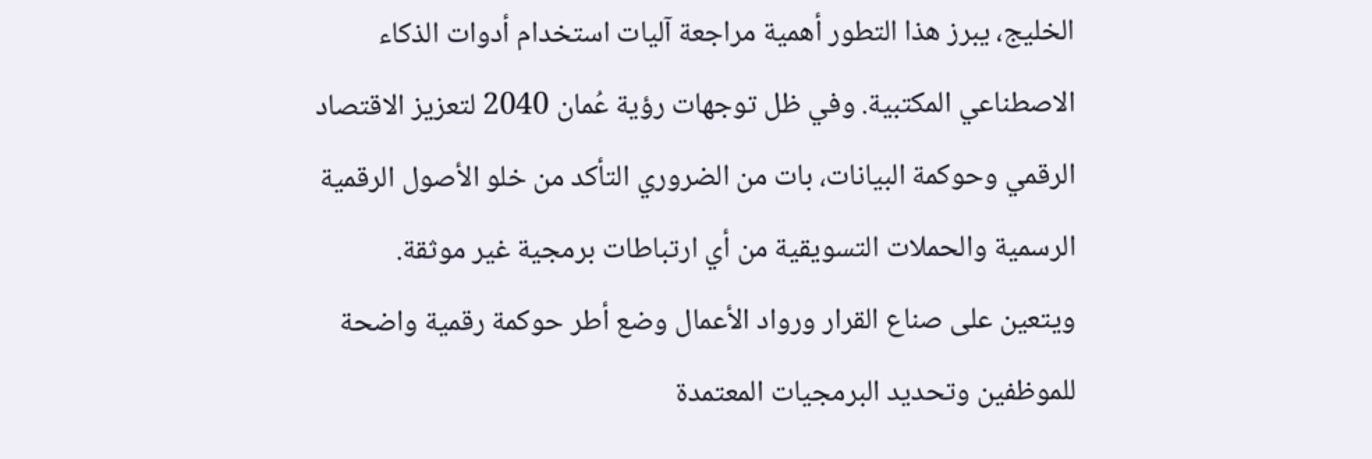الخليج، يبرز هذا التطور أهمية مراجعة آليات استخدام أدوات الذكاء الاصطناعي المكتبية. وفي ظل توجهات رؤية عُمان 2040 لتعزيز الاقتصاد الرقمي وحوكمة البيانات، بات من الضروري التأكد من خلو الأصول الرقمية الرسمية والحملات التسويقية من أي ارتباطات برمجية غير موثقة.
ويتعين على صناع القرار ورواد الأعمال وضع أطر حوكمة رقمية واضحة للموظفين وتحديد البرمجيات المعتمدة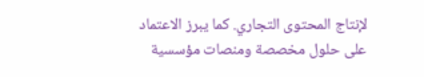لإنتاج المحتوى التجاري. كما يبرز الاعتماد على حلول مخصصة ومنصات مؤسسية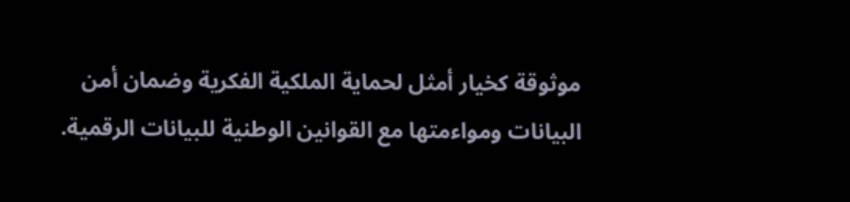موثوقة كخيار أمثل لحماية الملكية الفكرية وضمان أمن البيانات ومواءمتها مع القوانين الوطنية للبيانات الرقمية.